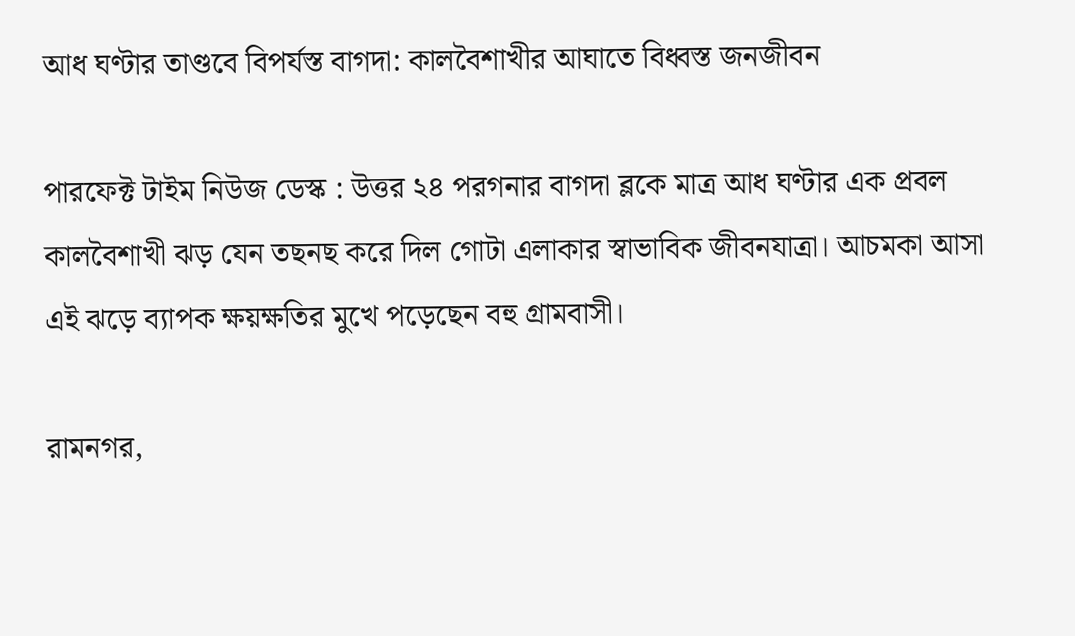আধ ঘণ্টার তাণ্ডবে বিপর্যস্ত বাগদা: কালবৈশাখীর আঘাতে বিধ্বস্ত জনজীবন

পারফেক্ট টাইম নিউজ ডেস্ক : উত্তর ২৪ পরগনার বাগদা ব্লকে মাত্র আধ ঘণ্টার এক প্রবল কালবৈশাখী ঝড় যেন তছনছ করে দিল গোটা এলাকার স্বাভাবিক জীবনযাত্রা। আচমকা আসা এই ঝড়ে ব্যাপক ক্ষয়ক্ষতির মুখে পড়েছেন বহু গ্রামবাসী।

রামনগর,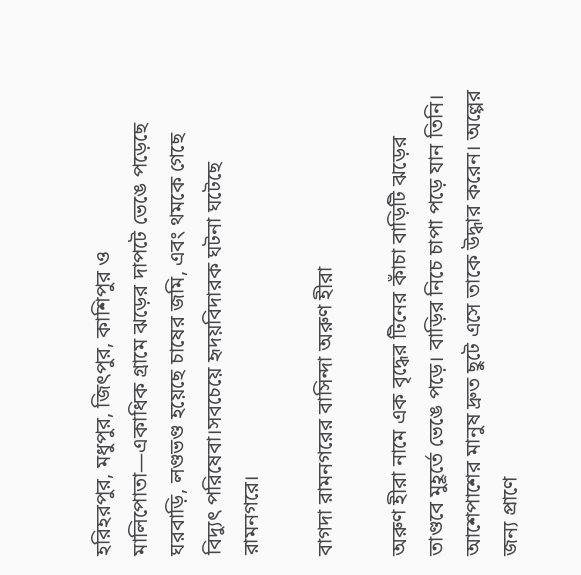হরিহরপুর, মধুপুর, জিৎপুর, কাশিপুর ও মালিপোতা—একাধিক গ্রামে ঝড়ের দাপটে ভেঙে পড়েছে ঘরবাড়ি, লণ্ডভণ্ড হয়েছে চাষের জমি, এবং থমকে গেছে বিদ্যুৎ পরিষেবা।সবচেয়ে হৃদয়বিদারক ঘটনা ঘটেছে রামনগরে।

বাগদা রামনগরের বাসিন্দা অরুণ হীরা

অরুণ হীরা নামে এক বৃদ্ধের টিনের কাঁচা বাড়িটি ঝড়ের তাণ্ডবে মুহূর্তে ভেঙে পড়ে। বাড়ির নিচে চাপা পড়ে যান তিনি। আশেপাশের মানুষ দ্রুত ছুটে এসে তাকে উদ্ধার করেন। অল্পের জন্য প্রাণে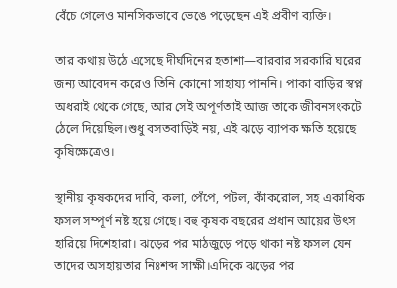বেঁচে গেলেও মানসিকভাবে ভেঙে পড়েছেন এই প্রবীণ ব্যক্তি।

তার কথায় উঠে এসেছে দীর্ঘদিনের হতাশা—বারবার সরকারি ঘরের জন্য আবেদন করেও তিনি কোনো সাহায্য পাননি। পাকা বাড়ির স্বপ্ন অধরাই থেকে গেছে, আর সেই অপূর্ণতাই আজ তাকে জীবনসংকটে ঠেলে দিয়েছিল।শুধু বসতবাড়িই নয়, এই ঝড়ে ব্যাপক ক্ষতি হয়েছে কৃষিক্ষেত্রেও।

স্থানীয় কৃষকদের দাবি, কলা, পেঁপে, পটল, কাঁকরোল, সহ একাধিক ফসল সম্পূর্ণ নষ্ট হয়ে গেছে। বহু কৃষক বছরের প্রধান আয়ের উৎস হারিয়ে দিশেহারা। ঝড়ের পর মাঠজুড়ে পড়ে থাকা নষ্ট ফসল যেন তাদের অসহায়তার নিঃশব্দ সাক্ষী।এদিকে ঝড়ের পর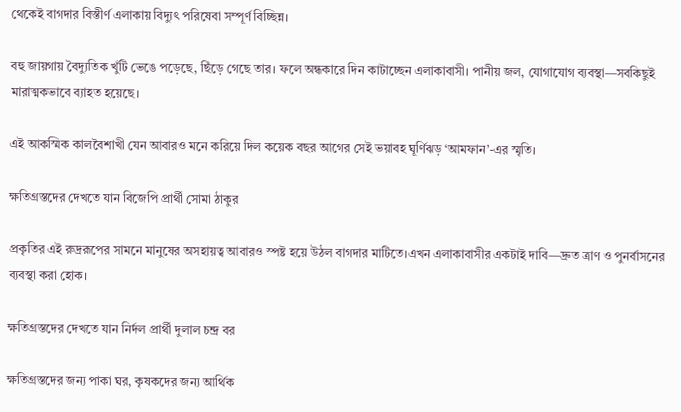থেকেই বাগদার বিস্তীর্ণ এলাকায় বিদ্যুৎ পরিষেবা সম্পূর্ণ বিচ্ছিন্ন।

বহু জায়গায় বৈদ্যুতিক খুঁটি ভেঙে পড়েছে, ছিঁড়ে গেছে তার। ফলে অন্ধকারে দিন কাটাচ্ছেন এলাকাবাসী। পানীয় জল, যোগাযোগ ব্যবস্থা—সবকিছুই মারাত্মকভাবে ব্যাহত হয়েছে।

এই আকস্মিক কালবৈশাখী যেন আবারও মনে করিয়ে দিল কয়েক বছর আগের সেই ভয়াবহ ঘূর্ণিঝড় ‘আমফান’-এর স্মৃতি।

ক্ষতিগ্রস্তদের দেখতে যান বিজেপি প্রার্থী সোমা ঠাকুর

প্রকৃতির এই রুদ্ররূপের সামনে মানুষের অসহায়ত্ব আবারও স্পষ্ট হয়ে উঠল বাগদার মাটিতে।এখন এলাকাবাসীর একটাই দাবি—দ্রুত ত্রাণ ও পুনর্বাসনের ব্যবস্থা করা হোক।

ক্ষতিগ্রস্তদের দেখতে যান নির্দল প্রার্থী দুলাল চন্দ্র বর

ক্ষতিগ্রস্তদের জন্য পাকা ঘর, কৃষকদের জন্য আর্থিক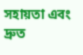সহায়তা এবং দ্রুত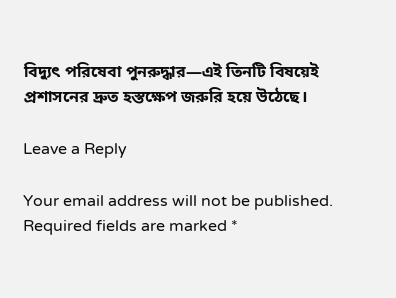বিদ্যুৎ পরিষেবা পুনরুদ্ধার—এই তিনটি বিষয়েই প্রশাসনের দ্রুত হস্তক্ষেপ জরুরি হয়ে উঠেছে।

Leave a Reply

Your email address will not be published. Required fields are marked *